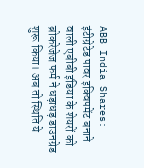ABB India Shares: इंटीग्रेटेड पावर इक्विपमेंट बनाने वाली एबीबी इंडिया के शेयरों को ब्रोकरेजेज फर्म ने धड़ाधड़ डाउनग्रेड शुरू किया। अब तो स्थिति ये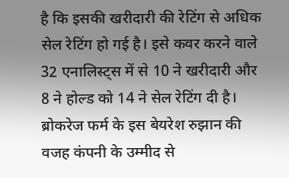है कि इसकी खरीदारी की रेटिंग से अधिक सेल रेटिंग हो गई है। इसे कवर करने वाले 32 एनालिस्ट्स में से 10 ने खरीदारी और 8 ने होल्ड को 14 ने सेल रेटिंग दी है। ब्रोकरेज फर्म के इस बेयरेश रुझान की वजह कंपनी के उम्मीद से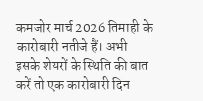कमजोर मार्च 2026 तिमाही के कारोबारी नतीजे हैं। अभी इसके शेयरों के स्थिति की बात करें तो एक कारोबारी दिन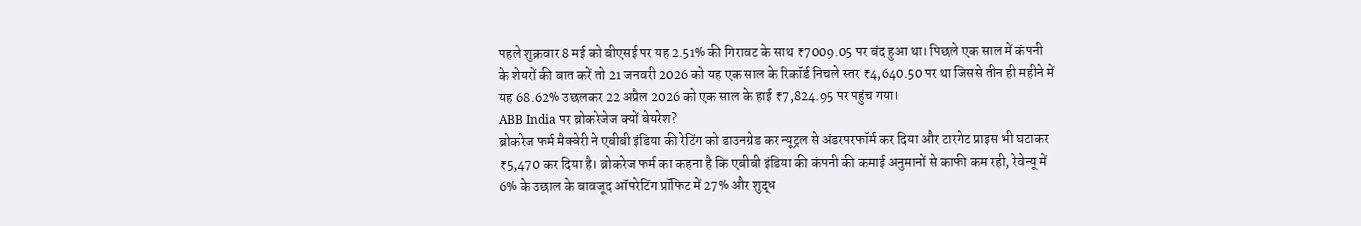पहले शुक्रवार 8 मई को बीएसई पर यह 2.51% की गिरावट के साथ ₹7009.05 पर बंद हुआ था। पिछले एक साल में कंपनी के शेयरों की बात करें तो 21 जनवरी 2026 को यह एक साल के रिकॉर्ड निचले स्तर ₹4,640.50 पर था जिससे तीन ही महीने में यह 68.62% उछलकर 22 अप्रैल 2026 को एक साल के हाई ₹7,824.95 पर पहुंच गया।
ABB India पर ब्रोकरेजेज क्यों बेयरेश?
ब्रोकरेज फर्म मैक्वेरी ने एबीबी इंडिया की रेटिंग को डाउनग्रेड कर न्यूट्रल से अंडरपरफॉर्म कर दिया और टारगेट प्राइस भी घटाकर ₹5,470 कर दिया है। ब्रोकरेज फर्म का कहना है कि एबीबी इंडिया की कंपनी की कमाई अनुमानों से काफी कम रही, रेवेन्यू में 6% के उछाल के बावजूद ऑपरेटिंग प्रॉफिट में 27% और शुद्ध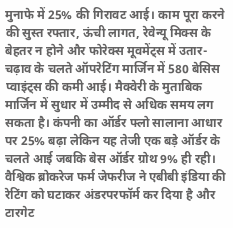मुनाफे में 25% की गिरावट आई। काम पूरा करने की सुस्त रफ्तार, ऊंची लागत, रेवेन्यू मिक्स के बेहतर न होने और फोरेक्स मूवमेंट्स में उतार-चढ़ाव के चलते ऑपरेटिंग मार्जिन में 580 बेसिस प्वाइंट्स की कमी आई। मैक्वेरी के मुताबिक मार्जिन में सुधार में उम्मीद से अधिक समय लग सकता है। कंपनी का ऑर्डर फ्लो सालाना आधार पर 25% बढ़ा लेकिन यह तेजी एक बड़े ऑर्डर के चलते आई जबकि बेस ऑर्डर ग्रोथ 9% ही रही।
वैश्विक ब्रोकरेज फर्म जेफरीज ने एबीबी इंडिया की रेटिंग को घटाकर अंडरपरफॉर्म कर दिया है और टारगेट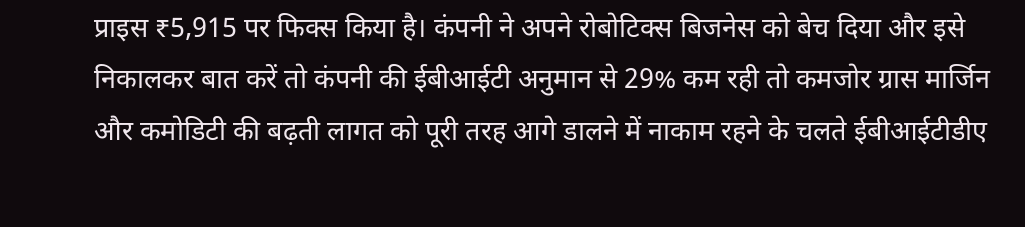प्राइस ₹5,915 पर फिक्स किया है। कंपनी ने अपने रोबोटिक्स बिजनेस को बेच दिया और इसे निकालकर बात करें तो कंपनी की ईबीआईटी अनुमान से 29% कम रही तो कमजोर ग्रास मार्जिन और कमोडिटी की बढ़ती लागत को पूरी तरह आगे डालने में नाकाम रहने के चलते ईबीआईटीडीए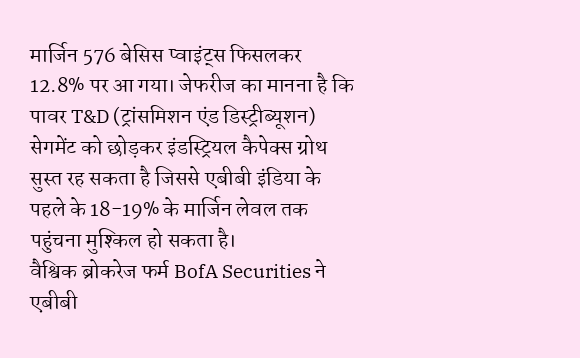मार्जिन 576 बेसिस प्वाइंट्स फिसलकर 12.8% पर आ गया। जेफरीज का मानना है कि पावर T&D (ट्रांसमिशन एंड डिस्ट्रीब्यूशन) सेगमेंट को छोड़कर इंडस्ट्रियल कैपेक्स ग्रोथ सुस्त रह सकता है जिससे एबीबी इंडिया के पहले के 18-19% के मार्जिन लेवल तक पहुंचना मुश्किल हो सकता है।
वैश्विक ब्रोकरेज फर्म BofA Securities ने एबीबी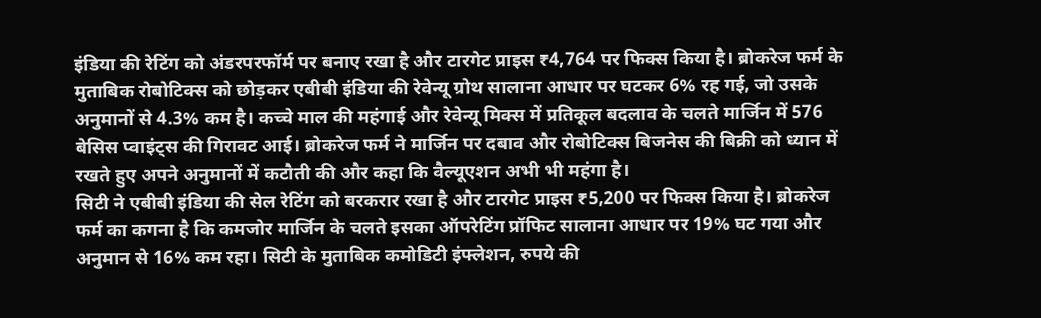इंडिया की रेटिंग को अंडरपरफॉर्म पर बनाए रखा है और टारगेट प्राइस ₹4,764 पर फिक्स किया है। ब्रोकरेज फर्म के मुताबिक रोबोटिक्स को छोड़कर एबीबी इंडिया की रेवेन्यू ग्रोथ सालाना आधार पर घटकर 6% रह गई, जो उसके अनुमानों से 4.3% कम है। कच्चे माल की महंगाई और रेवेन्यू मिक्स में प्रतिकूल बदलाव के चलते मार्जिन में 576 बेसिस प्वाइंट्स की गिरावट आई। ब्रोकरेज फर्म ने मार्जिन पर दबाव और रोबोटिक्स बिजनेस की बिक्री को ध्यान में रखते हुए अपने अनुमानों में कटौती की और कहा कि वैल्यूएशन अभी भी महंगा है।
सिटी ने एबीबी इंडिया की सेल रेटिंग को बरकरार रखा है और टारगेट प्राइस ₹5,200 पर फिक्स किया है। ब्रोकरेज फर्म का कगना है कि कमजोर मार्जिन के चलते इसका ऑपरेटिंग प्रॉफिट सालाना आधार पर 19% घट गया और अनुमान से 16% कम रहा। सिटी के मुताबिक कमोडिटी इंफ्लेशन, रुपये की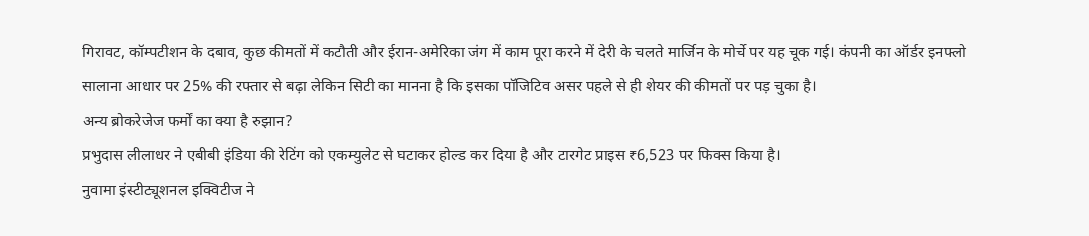गिरावट, कॉम्पटीशन के दबाव, कुछ कीमतों में कटौती और ईरान-अमेरिका जंग में काम पूरा करने में देरी के चलते मार्जिन के मोर्चे पर यह चूक गई। कंपनी का ऑर्डर इनफ्लो सालाना आधार पर 25% की रफ्तार से बढ़ा लेकिन सिटी का मानना है कि इसका पॉजिटिव असर पहले से ही शेयर की कीमतों पर पड़ चुका है।
अन्य ब्रोकरेजेज फर्मों का क्या है रुझान?
प्रभुदास लीलाधर ने एबीबी इंडिया की रेटिंग को एकम्युलेट से घटाकर होल्ड कर दिया है और टारगेट प्राइस ₹6,523 पर फिक्स किया है।
नुवामा इंस्टीट्यूशनल इक्विटीज ने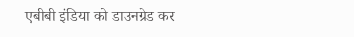एबीबी इंडिया को डाउनग्रेड कर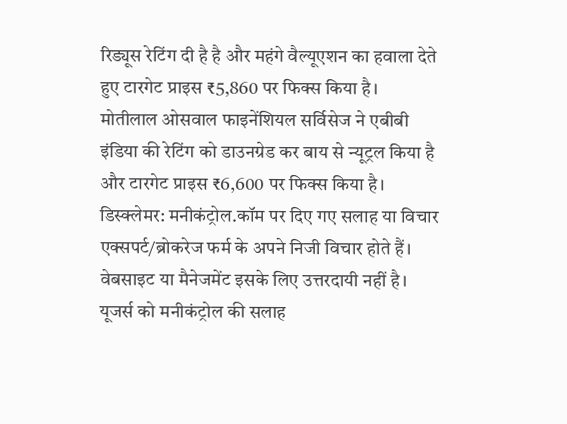रिड्यूस रेटिंग दी है है और महंगे वैल्यूएशन का हवाला देते हुए टारगेट प्राइस ₹5,860 पर फिक्स किया है।
मोतीलाल ओसवाल फाइनेंशियल सर्विसेज ने एबीबी इंडिया की रेटिंग को डाउनग्रेड कर बाय से न्यूट्रल किया है और टारगेट प्राइस ₹6,600 पर फिक्स किया है।
डिस्क्लेमर: मनीकंट्रोल.कॉम पर दिए गए सलाह या विचार एक्सपर्ट/ब्रोकरेज फर्म के अपने निजी विचार होते हैं। वेबसाइट या मैनेजमेंट इसके लिए उत्तरदायी नहीं है। यूजर्स को मनीकंट्रोल की सलाह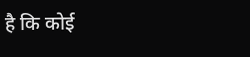है कि कोई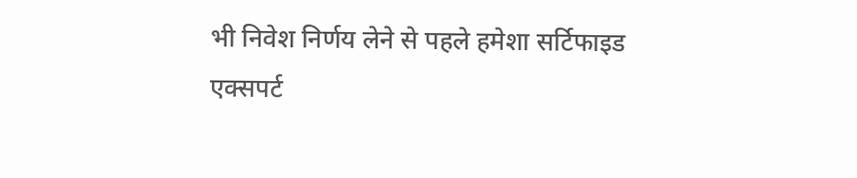भी निवेश निर्णय लेने से पहले हमेशा सर्टिफाइड एक्सपर्ट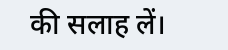की सलाह लें।